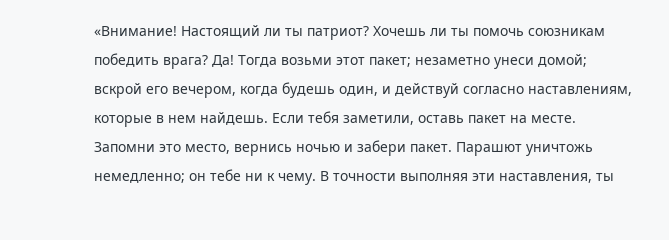«Внимание! Настоящий ли ты патриот? Хочешь ли ты помочь союзникам победить врага? Да! Тогда возьми этот пакет; незаметно унеси домой; вскрой его вечером, когда будешь один, и действуй согласно наставлениям, которые в нем найдешь. Если тебя заметили, оставь пакет на месте. Запомни это место, вернись ночью и забери пакет. Парашют уничтожь немедленно; он тебе ни к чему. В точности выполняя эти наставления, ты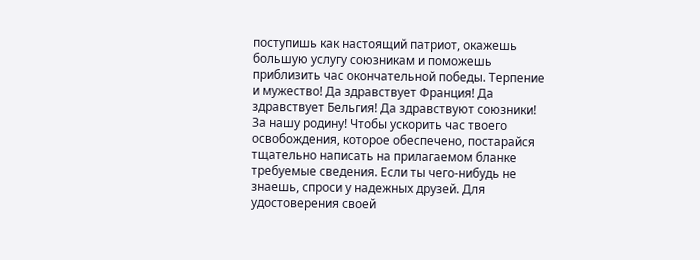поступишь как настоящий патриот, окажешь большую услугу союзникам и поможешь приблизить час окончательной победы. Терпение и мужество! Да здравствует Франция! Да здравствует Бельгия! Да здравствуют союзники! За нашу родину! Чтобы ускорить час твоего освобождения, которое обеспечено, постарайся тщательно написать на прилагаемом бланке требуемые сведения. Если ты чего-нибудь не знаешь, спроси у надежных друзей. Для удостоверения своей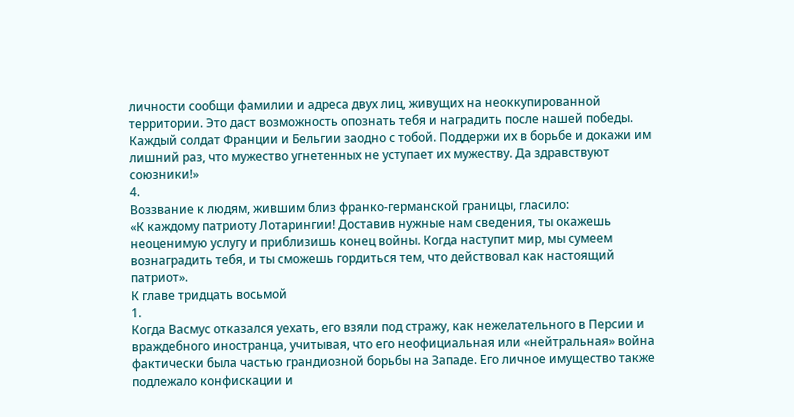личности сообщи фамилии и адреса двух лиц, живущих на неоккупированной территории. Это даст возможность опознать тебя и наградить после нашей победы. Каждый солдат Франции и Бельгии заодно с тобой. Поддержи их в борьбе и докажи им лишний раз, что мужество угнетенных не уступает их мужеству. Да здравствуют союзники!»
4.
Воззвание к людям, жившим близ франко-германской границы, гласило:
«К каждому патриоту Лотарингии! Доставив нужные нам сведения, ты окажешь неоценимую услугу и приблизишь конец войны. Когда наступит мир, мы сумеем вознаградить тебя, и ты сможешь гордиться тем, что действовал как настоящий патриот».
К главе тридцать восьмой
1.
Когда Васмус отказался уехать, его взяли под стражу, как нежелательного в Персии и враждебного иностранца, учитывая, что его неофициальная или «нейтральная» война фактически была частью грандиозной борьбы на Западе. Его личное имущество также подлежало конфискации и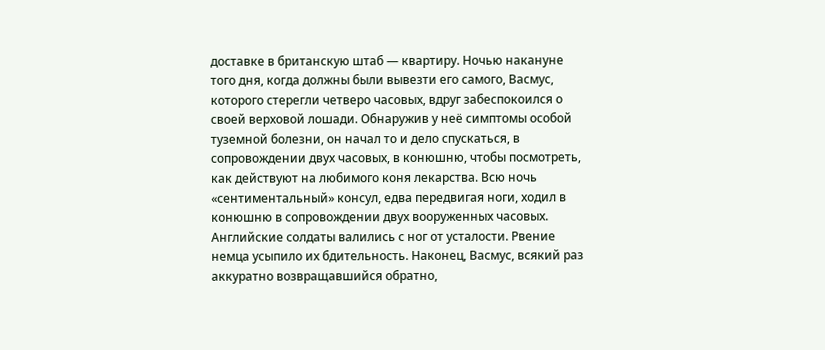доставке в британскую штаб — квартиру. Ночью накануне того дня, когда должны были вывезти его самого, Васмус, которого стерегли четверо часовых, вдруг забеспокоился о своей верховой лошади. Обнаружив у неё симптомы особой туземной болезни, он начал то и дело спускаться, в сопровождении двух часовых, в конюшню, чтобы посмотреть, как действуют на любимого коня лекарства. Всю ночь «сентиментальный» консул, едва передвигая ноги, ходил в конюшню в сопровождении двух вооруженных часовых. Английские солдаты валились с ног от усталости. Рвение немца усыпило их бдительность. Наконец, Васмус, всякий раз аккуратно возвращавшийся обратно,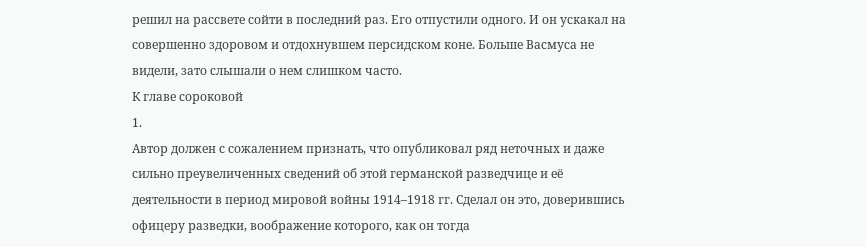решил на рассвете сойти в последний раз. Его отпустили одного. И он ускакал на совершенно здоровом и отдохнувшем персидском коне. Больше Васмуса не видели, зато слышали о нем слишком часто.
К главе сороковой
1.
Автор должен с сожалением признать, что опубликовал ряд неточных и даже сильно преувеличенных сведений об этой германской разведчице и её деятельности в период мировой войны 1914–1918 гг. Сделал он это, доверившись офицеру разведки, воображение которого, как он тогда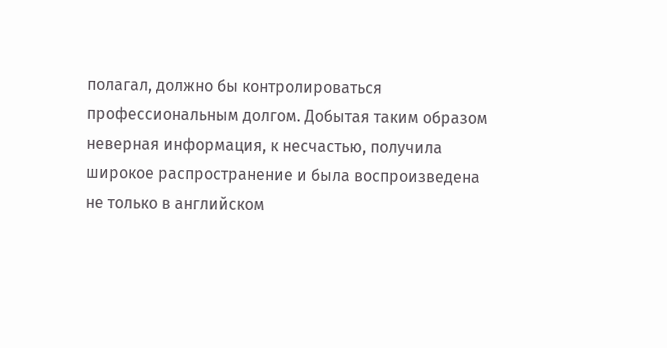полагал, должно бы контролироваться профессиональным долгом. Добытая таким образом неверная информация, к несчастью, получила широкое распространение и была воспроизведена не только в английском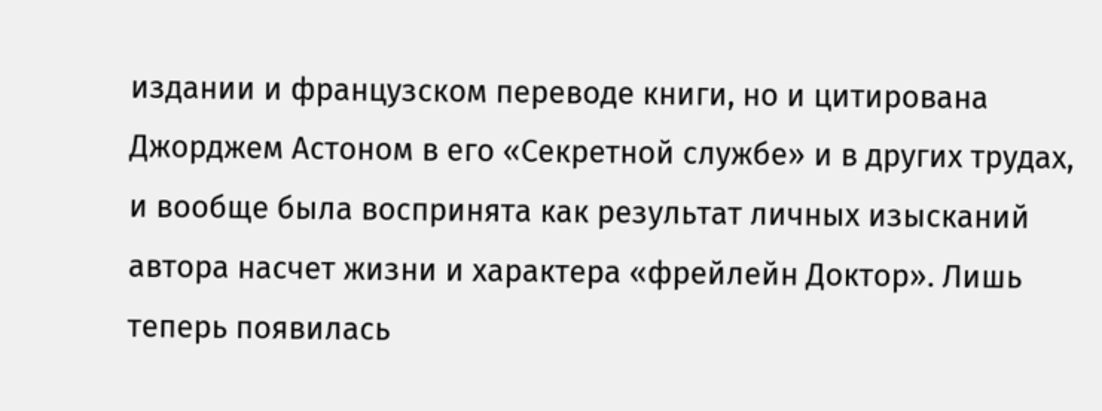издании и французском переводе книги, но и цитирована Джорджем Астоном в его «Секретной службе» и в других трудах, и вообще была воспринята как результат личных изысканий автора насчет жизни и характера «фрейлейн Доктор». Лишь теперь появилась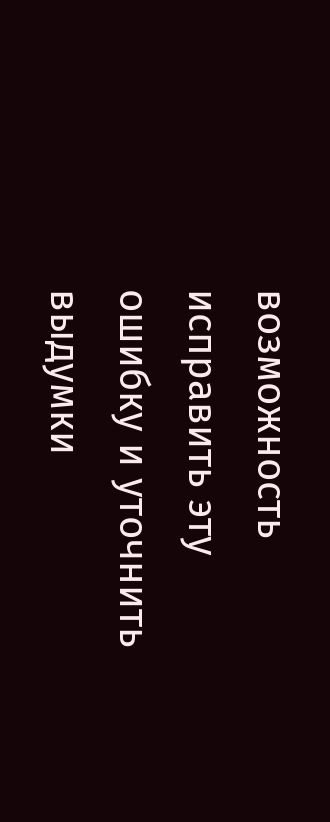возможность исправить эту ошибку и уточнить выдумки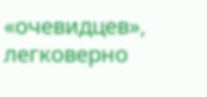«очевидцев», легковерно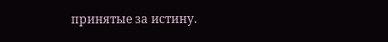принятые за истину.